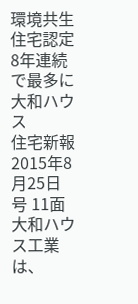環境共生住宅認定 8年連続で最多に 大和ハウス
住宅新報 2015年8月25日 号 11面
大和ハウス工業は、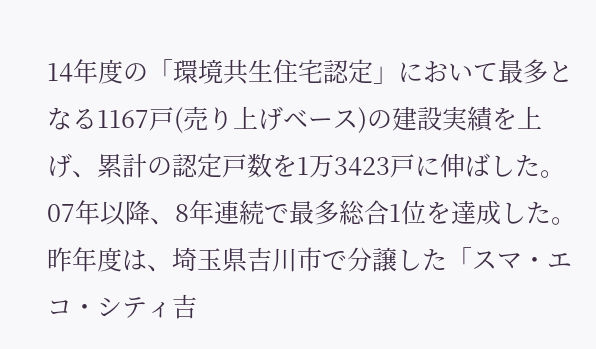14年度の「環境共生住宅認定」において最多となる1167戸(売り上げベース)の建設実績を上げ、累計の認定戸数を1万3423戸に伸ばした。07年以降、8年連続で最多総合1位を達成した。
昨年度は、埼玉県吉川市で分譲した「スマ・エコ・シティ吉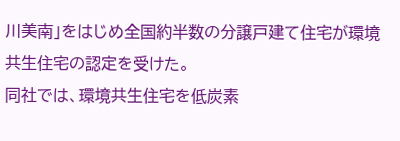川美南」をはじめ全国約半数の分譲戸建て住宅が環境共生住宅の認定を受けた。
同社では、環境共生住宅を低炭素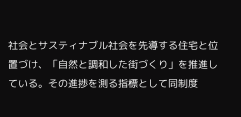社会とサスティナブル社会を先導する住宅と位置づけ、「自然と調和した街づくり」を推進している。その進捗を測る指標として同制度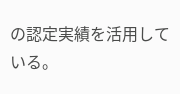の認定実績を活用している。